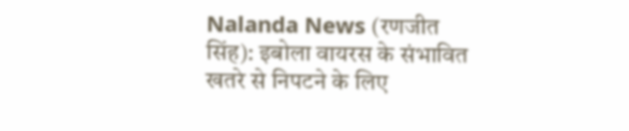Nalanda News (रणजीत सिंह): इबोला वायरस के संभावित खतरे से निपटने के लिए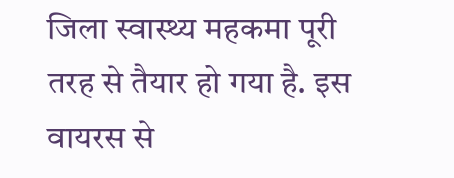जिला स्वास्थ्य महकमा पूरी तरह से तैयार हो गया है. इस वायरस से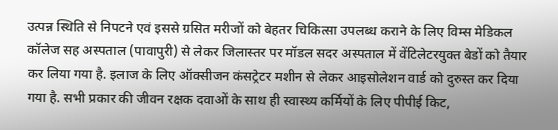उत्पन्न स्थिति से निपटने एवं इससे ग्रसित मरीजों को बेहतर चिकित्सा उपलब्ध कराने के लिए विम्स मेडिकल कॉलेज सह अस्पताल (पावापुरी) से लेकर जिलास्तर पर मॉडल सदर अस्पताल में वेंटिलेटरयुक्त बेडों को तैयार कर लिया गया है. इलाज के लिए ऑक्सीजन कंसट्रेटर मशीन से लेकर आइसोलेशन वार्ड को दुरुस्त कर दिया गया है. सभी प्रकार की जीवन रक्षक दवाओं के साथ ही स्वास्थ्य कर्मियों के लिए पीपीई किट,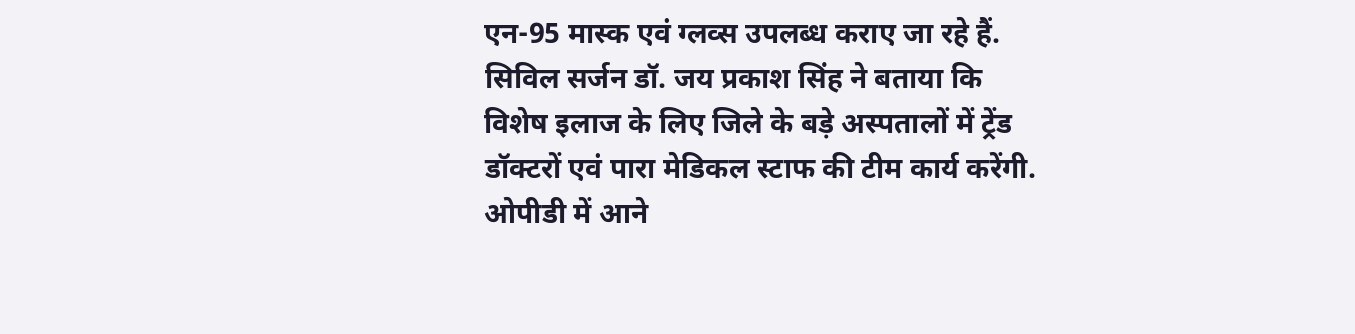एन-95 मास्क एवं ग्लव्स उपलब्ध कराए जा रहे हैं. सिविल सर्जन डॉ. जय प्रकाश सिंह ने बताया कि विशेष इलाज के लिए जिले के बड़े अस्पतालों में ट्रेंड डॉक्टरों एवं पारा मेडिकल स्टाफ की टीम कार्य करेंगी.
ओपीडी में आने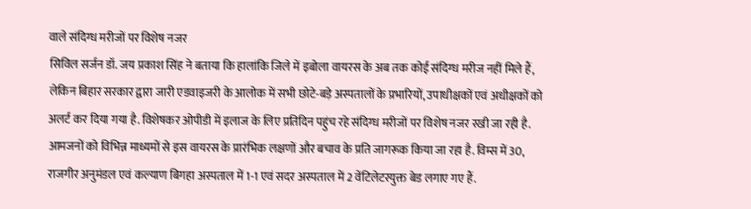वाले संदिग्ध मरीजों पर विशेष नजर
सिविल सर्जन डॉ. जय प्रकाश सिंह ने बताया कि हालांकि जिले में इबोला वायरस के अब तक कोई संदिग्ध मरीज नहीं मिले हैं, लेकिन बिहार सरकार द्वारा जारी एडवाइजरी के आलोक में सभी छोटे-बड़े अस्पतालों के प्रभारियों, उपाधीक्षकों एवं अधीक्षकों को अलर्ट कर दिया गया है. विशेषकर ओपीडी में इलाज के लिए प्रतिदिन पहुंच रहे संदिग्ध मरीजों पर विशेष नजर रखी जा रही है. आमजनों को विभिन्न माध्यमों से इस वायरस के प्रारंभिक लक्षणों और बचाव के प्रति जागरूक किया जा रहा है. विम्स में 30, राजगीर अनुमंडल एवं कल्याण बिगहा अस्पताल में 1-1 एवं सदर अस्पताल में 2 वेंटिलेटरयुक्त बेड लगाए गए हैं.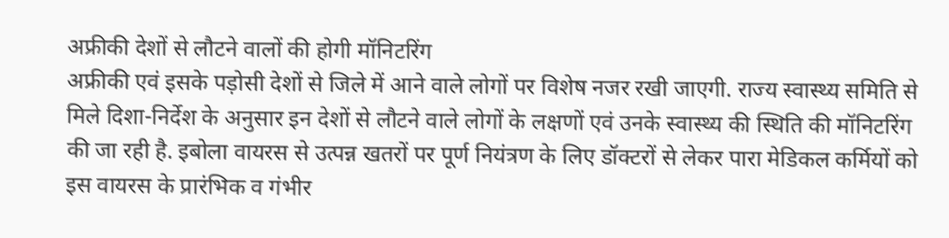अफ्रीकी देशों से लौटने वालों की होगी मॉनिटरिंग
अफ्रीकी एवं इसके पड़ोसी देशों से जिले में आने वाले लोगों पर विशेष नजर रखी जाएगी. राज्य स्वास्थ्य समिति से मिले दिशा-निर्देश के अनुसार इन देशों से लौटने वाले लोगों के लक्षणों एवं उनके स्वास्थ्य की स्थिति की मॉनिटरिंग की जा रही है. इबोला वायरस से उत्पन्न खतरों पर पूर्ण नियंत्रण के लिए डॉक्टरों से लेकर पारा मेडिकल कर्मियों को इस वायरस के प्रारंभिक व गंभीर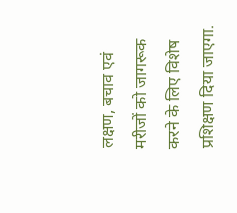लक्षण, बचाव एवं मरीजों को जागरूक करने के लिए विशेष प्रशिक्षण दिया जाएगा.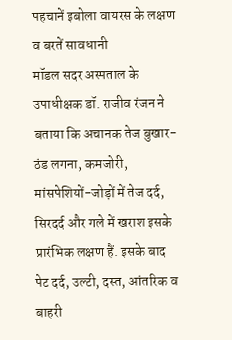पहचानें इबोला वायरस के लक्षण व बरतें सावधानी
मॉडल सदर अस्पताल के उपाधीक्षक डॉ. राजीव रंजन ने बताया कि अचानक तेज बुखार-ठंड लगना, कमजोरी, मांसपेशियों-जोड़ों में तेज दर्द, सिरदर्द और गले में खराश इसके प्रारंभिक लक्षण हैं. इसके बाद पेट दर्द, उल्टी, दस्त, आंतरिक व बाहरी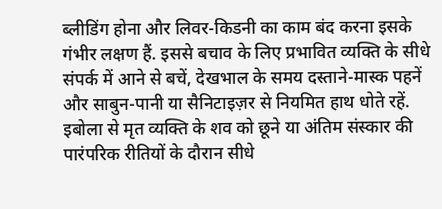ब्लीडिंग होना और लिवर-किडनी का काम बंद करना इसके गंभीर लक्षण हैं. इससे बचाव के लिए प्रभावित व्यक्ति के सीधे संपर्क में आने से बचें, देखभाल के समय दस्ताने-मास्क पहनें और साबुन-पानी या सैनिटाइज़र से नियमित हाथ धोते रहें. इबोला से मृत व्यक्ति के शव को छूने या अंतिम संस्कार की पारंपरिक रीतियों के दौरान सीधे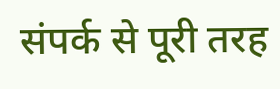संपर्क से पूरी तरह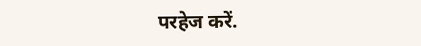परहेज करें.